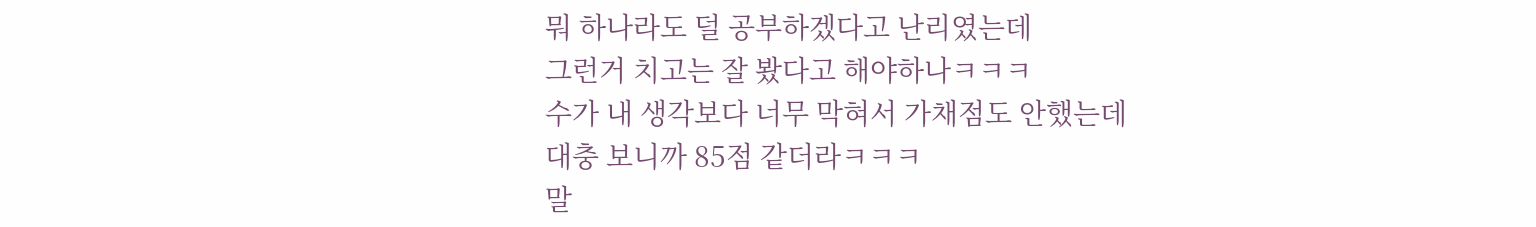뭐 하나라도 덜 공부하겠다고 난리였는데
그런거 치고는 잘 봤다고 해야하나ㅋㅋㅋ
수가 내 생각보다 너무 막혀서 가채점도 안했는데
대충 보니까 85점 같더라ㅋㅋㅋ
말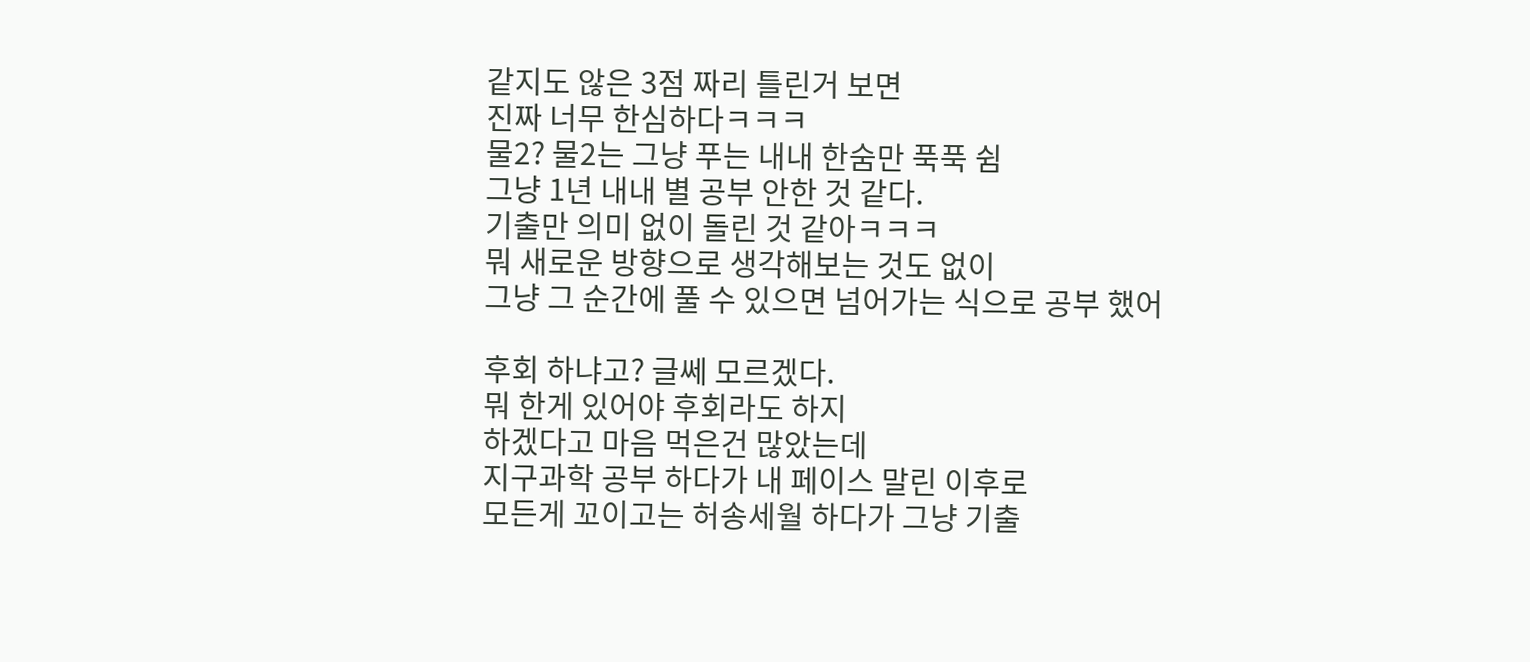같지도 않은 3점 짜리 틀린거 보면
진짜 너무 한심하다ㅋㅋㅋ
물2? 물2는 그냥 푸는 내내 한숨만 푹푹 쉼
그냥 1년 내내 별 공부 안한 것 같다.
기출만 의미 없이 돌린 것 같아ㅋㅋㅋ
뭐 새로운 방향으로 생각해보는 것도 없이
그냥 그 순간에 풀 수 있으면 넘어가는 식으로 공부 했어

후회 하냐고? 글쎄 모르겠다.
뭐 한게 있어야 후회라도 하지
하겠다고 마음 먹은건 많았는데
지구과학 공부 하다가 내 페이스 말린 이후로
모든게 꼬이고는 허송세월 하다가 그냥 기출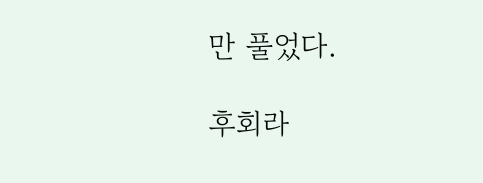만 풀었다.

후회라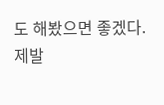도 해봤으면 좋겠다.
제발